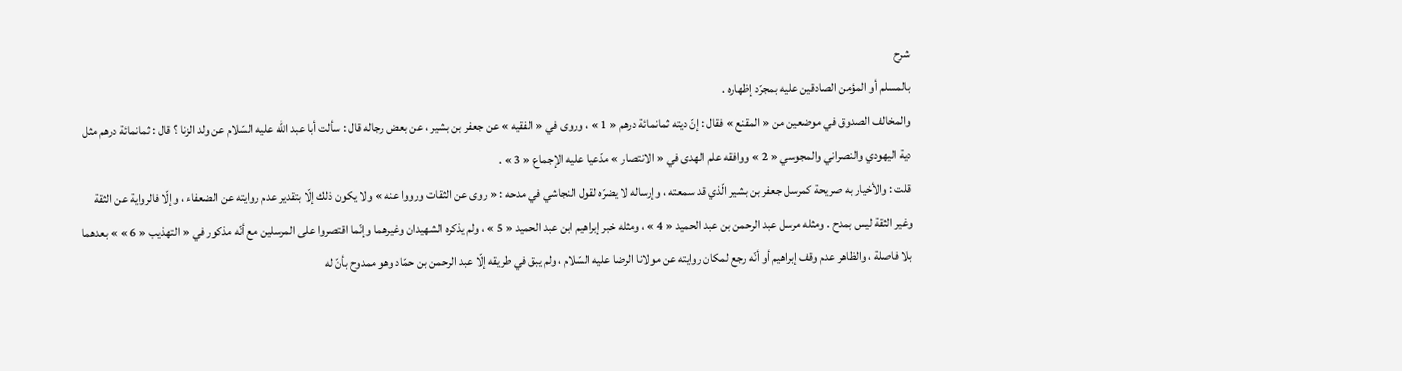شرح
بالمسلم أو المؤمن الصادقين عليه بمجرّد إظهاره .
والمخالف الصدوق في موضعين من « المقنع » فقال : إنّ ديته ثمانمائة درهم « 1 » ، وروى في « الفقيه » عن جعفر بن بشير ، عن بعض رجاله قال : سألت أبا عبد اللّه عليه السّلام عن ولد الزنا ؟ قال : ثمانمائة درهم مثل دية اليهودي والنصراني والمجوسي « 2 » ووافقه علم الهدى في « الانتصار » مدّعيا عليه الإجماع « 3 » .
قلت : والأخيار به صريحة كمرسل جعفر بن بشير الّذي قد سمعته ، وإرساله لا يضرّه لقول النجاشي في مدحه : « روى عن الثقات ورووا عنه » ولا يكون ذلك إلّا بتقدير عدم روايته عن الضعفاء ، وإلّا فالرواية عن الثقة وغير الثقة ليس بمدح . ومثله مرسل عبد الرحمن بن عبد الحميد « 4 » ، ومثله خبر إبراهيم ابن عبد الحميد « 5 » ، ولم يذكره الشهيدان وغيرهما وإنّما اقتصروا على المرسلين مع أنّه مذكور في « التهذيب « 6 » » بعدهما بلا فاصلة ، والظاهر عدم وقف إبراهيم أو أنّه رجع لمكان روايته عن مولانا الرضا عليه السّلام ، ولم يبق في طريقه إلّا عبد الرحمن بن حمّاد وهو ممدوح بأنّ له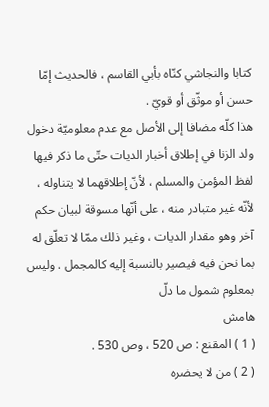كتابا والنجاشي كنّاه بأبي القاسم ، فالحديث إمّا حسن أو موثّق أو قويّ .
هذا كلّه مضافا إلى الأصل مع عدم معلوميّة دخول ولد الزنا في إطلاق أخبار الديات حتّى ما ذكر فيها لفظ المؤمن والمسلم ، لأنّ إطلاقهما لا يتناوله ، لأنّه غير متبادر منه ، على أنّها مسوقة لبيان حكم آخر وهو مقدار الديات ، وغير ذلك ممّا لا تعلّق له بما نحن فيه فيصير بالنسبة إليه كالمجمل . وليس بمعلوم شمول ما دلّ
هامش
( 1 ) المقنع : ص 520 ، وص 530 .
( 2 ) من لا يحضره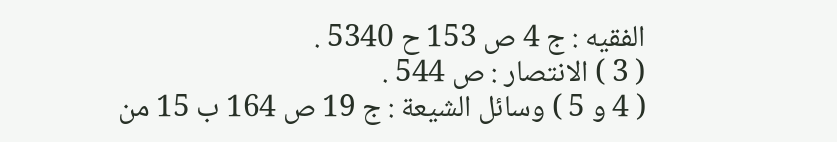الفقيه : ج 4 ص 153 ح 5340 .
( 3 ) الانتصار : ص 544 .
( 4 و 5 ) وسائل الشيعة : ج 19 ص 164 ب 15 من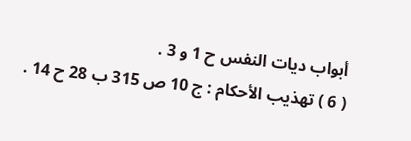أبواب ديات النفس ح 1 و 3 .
( 6 ) تهذيب الأحكام : ج 10 ص 315 ب 28 ح 14 .